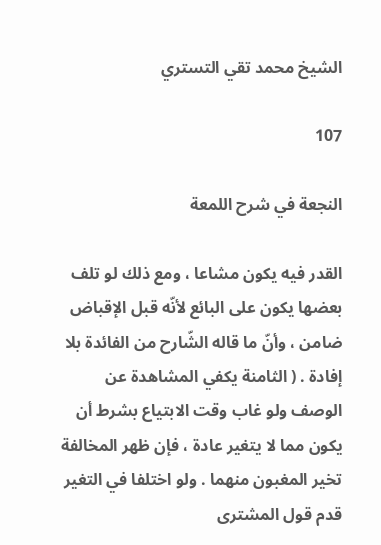الشيخ محمد تقي التستري

107

النجعة في شرح اللمعة

القدر فيه يكون مشاعا ، ومع ذلك لو تلف بعضها يكون على البائع لأنّه قبل الإقباض ضامن ، وأنّ ما قاله الشّارح من الفائدة بلا إفادة . ( الثامنة يكفي المشاهدة عن الوصف ولو غاب وقت الابتياع بشرط أن يكون مما لا يتغير عادة ، فإن ظهر المخالفة تخير المغبون منهما . ولو اختلفا في التغير قدم قول المشترى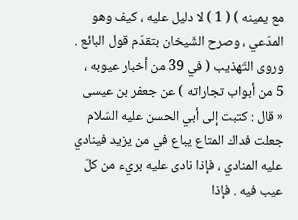مع يمينه ) ( 1 ) لا دليل عليه ، كيف وهو المدّعي ، وصرح الشّيخان بتقدّم قول البائع . وروى التّهذيب ( في 39 من أخبار عيوبه ، 5 من أبواب تجاراته ) عن جعفر بن عيسى « قال : كتبت إلى أبي الحسن عليه السّلام جعلت فداك المتاع يباع في من يزيد فينادي عليه المنادي ، فإذا نادى عليه بريء من كلّ عيب فيه . فإذا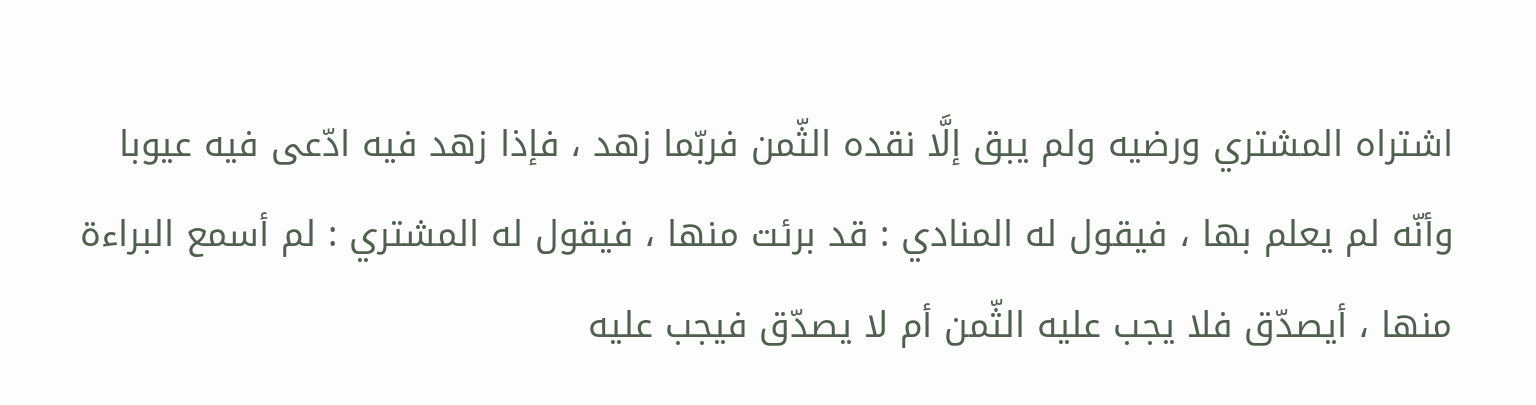اشتراه المشتري ورضيه ولم يبق إلَّا نقده الثّمن فربّما زهد ، فإذا زهد فيه ادّعى فيه عيوبا وأنّه لم يعلم بها ، فيقول له المنادي : قد برئت منها ، فيقول له المشتري : لم أسمع البراءة منها ، أيصدّق فلا يجب عليه الثّمن أم لا يصدّق فيجب عليه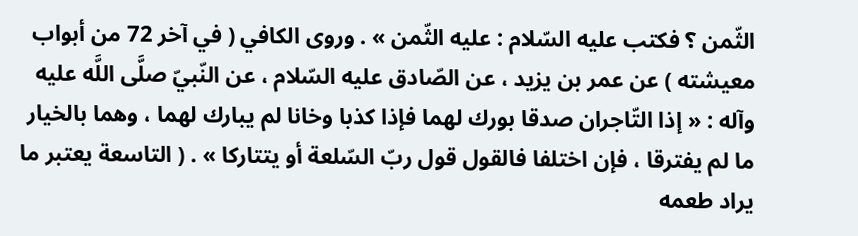الثّمن ؟ فكتب عليه السّلام : عليه الثّمن » . وروى الكافي ( في آخر 72 من أبواب معيشته ) عن عمر بن يزيد ، عن الصّادق عليه السّلام ، عن النّبيّ صلَّى اللَّه عليه وآله : « إذا التّاجران صدقا بورك لهما فإذا كذبا وخانا لم يبارك لهما ، وهما بالخيار ما لم يفترقا ، فإن اختلفا فالقول قول ربّ السّلعة أو يتتاركا » . ( التاسعة يعتبر ما يراد طعمه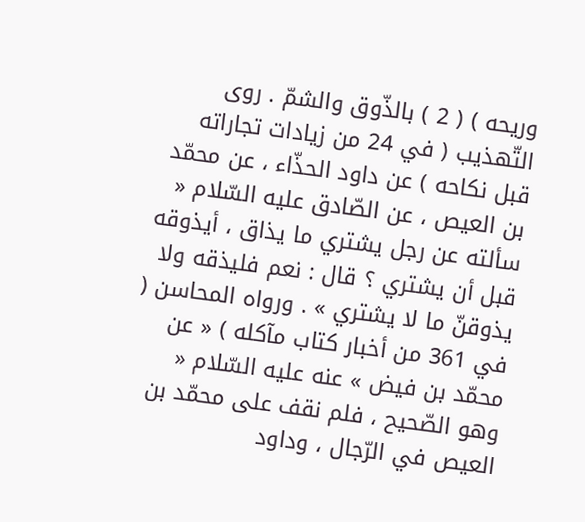وريحه ) ( 2 ) بالذّوق والشمّ . روى التّهذيب ( في 24 من زيادات تجاراته قبل نكاحه ) عن داود الحذّاء ، عن محمّد بن العيص ، عن الصّادق عليه السّلام « سألته عن رجل يشتري ما يذاق ، أيذوقه قبل أن يشتري ؟ قال : نعم فليذقه ولا يذوقنّ ما لا يشتري » . ورواه المحاسن ( في 361 من أخبار كتاب مآكله ) « عن محمّد بن فيض » عنه عليه السّلام « وهو الصّحيح ، فلم نقف على محمّد بن العيص في الرّجال ، وداود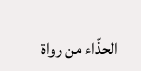الحذّاء من رواة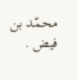محمّد بن فيض .